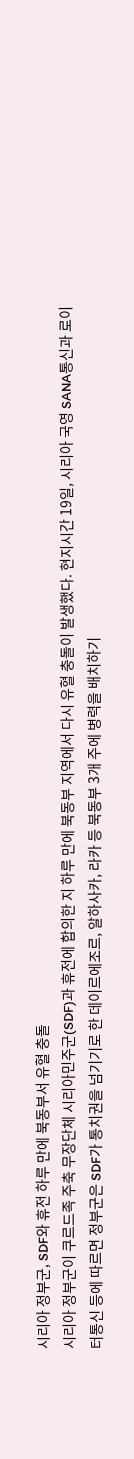시리아 정부군, SDF와 휴전 하루 만에 북동부서 유혈 충돌
시리아 정부군이 쿠르드족 주축 무장단체 시리아민주군(SDF)과 휴전에 합의한 지 하루 만에 북동부 지역에서 다시 유혈 충돌이 발생했다. 현지시간 19일, 시리아 국영 SANA통신과 로이터통신 등에 따르면 정부군은 SDF가 통치권을 넘기기로 한 데이르에조르, 알하사카, 라카 등 북동부 3개 주에 병력을 배치하기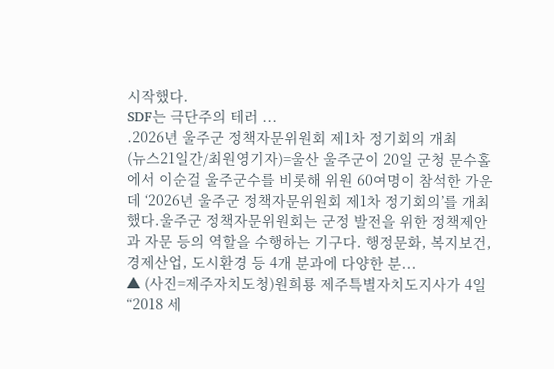시작했다.
SDF는 극단주의 테러 ...
.2026년 울주군 정책자문위원회 제1차 정기회의 개최
(뉴스21일간/최원영기자)=울산 울주군이 20일 군청 문수홀에서 이순걸 울주군수를 비롯해 위원 60여명이 참석한 가운데 ‘2026년 울주군 정책자문위원회 제1차 정기회의’를 개최했다.울주군 정책자문위원회는 군정 발전을 위한 정책제안과 자문 등의 역할을 수행하는 기구다. 행정문화, 복지보건, 경제산업, 도시환경 등 4개 분과에 다양한 분...
▲ (사진=제주자치도청)원희룡 제주특별자치도지사가 4일 “2018 세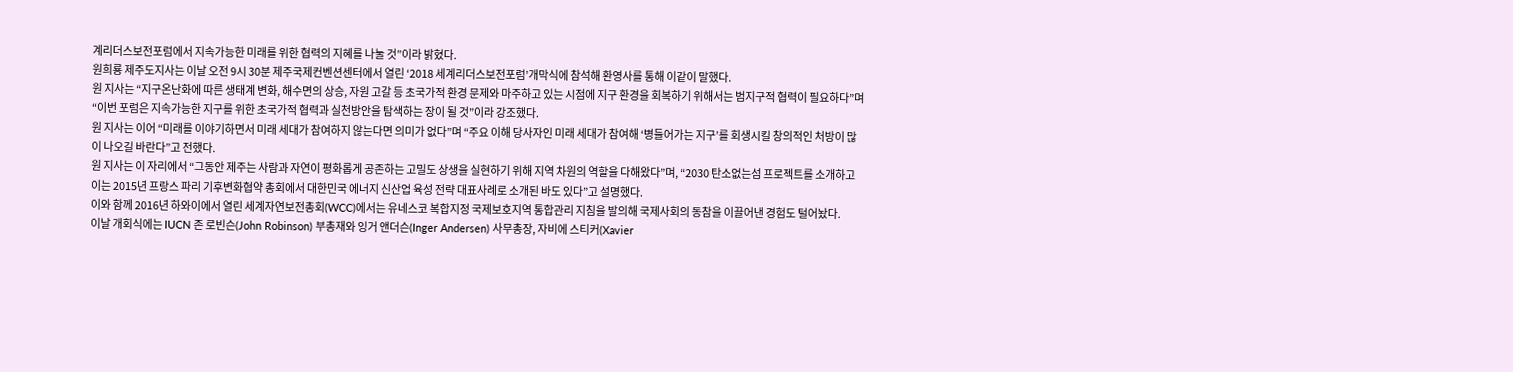계리더스보전포럼에서 지속가능한 미래를 위한 협력의 지혜를 나눌 것”이라 밝혔다.
원희룡 제주도지사는 이날 오전 9시 30분 제주국제컨벤션센터에서 열린 ‘2018 세계리더스보전포럼’개막식에 참석해 환영사를 통해 이같이 말했다.
원 지사는 “지구온난화에 따른 생태계 변화, 해수면의 상승, 자원 고갈 등 초국가적 환경 문제와 마주하고 있는 시점에 지구 환경을 회복하기 위해서는 범지구적 협력이 필요하다”며 “이번 포럼은 지속가능한 지구를 위한 초국가적 협력과 실천방안을 탐색하는 장이 될 것”이라 강조했다.
원 지사는 이어 “미래를 이야기하면서 미래 세대가 참여하지 않는다면 의미가 없다”며 “주요 이해 당사자인 미래 세대가 참여해 ‘병들어가는 지구’를 회생시킬 창의적인 처방이 많이 나오길 바란다”고 전했다.
원 지사는 이 자리에서 “그동안 제주는 사람과 자연이 평화롭게 공존하는 고밀도 상생을 실현하기 위해 지역 차원의 역할을 다해왔다”며, “2030 탄소없는섬 프로젝트를 소개하고 이는 2015년 프랑스 파리 기후변화협약 총회에서 대한민국 에너지 신산업 육성 전략 대표사례로 소개된 바도 있다”고 설명했다.
이와 함께 2016년 하와이에서 열린 세계자연보전총회(WCC)에서는 유네스코 복합지정 국제보호지역 통합관리 지침을 발의해 국제사회의 동참을 이끌어낸 경험도 털어놨다.
이날 개회식에는 IUCN 존 로빈슨(John Robinson) 부총재와 잉거 앤더슨(Inger Andersen) 사무총장, 자비에 스티커(Xavier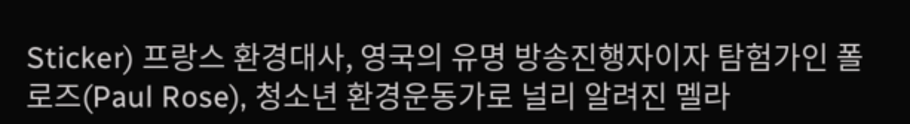Sticker) 프랑스 환경대사, 영국의 유명 방송진행자이자 탐험가인 폴 로즈(Paul Rose), 청소년 환경운동가로 널리 알려진 멜라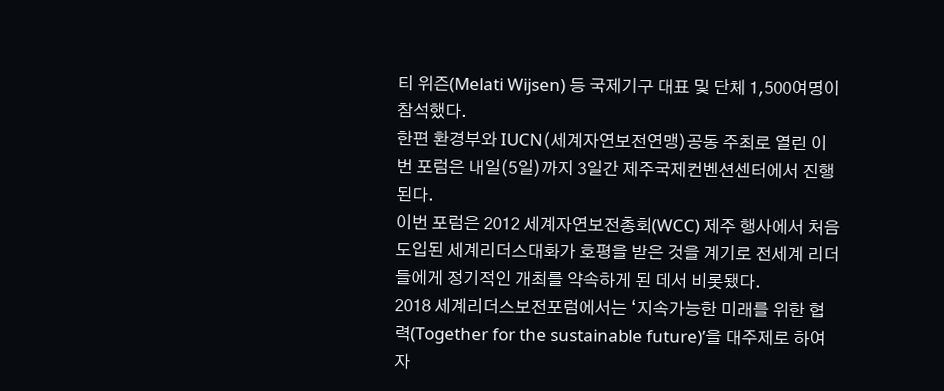티 위즌(Melati Wijsen) 등 국제기구 대표 및 단체 1,500여명이 참석했다.
한편 환경부와 IUCN(세계자연보전연맹)공동 주최로 열린 이번 포럼은 내일(5일)까지 3일간 제주국제컨벤션센터에서 진행된다.
이번 포럼은 2012 세계자연보전총회(WCC) 제주 행사에서 처음 도입된 세계리더스대화가 호평을 받은 것을 계기로 전세계 리더들에게 정기적인 개최를 약속하게 된 데서 비롯됐다.
2018 세계리더스보전포럼에서는 ‘지속가능한 미래를 위한 협력(Together for the sustainable future)’을 대주제로 하여 자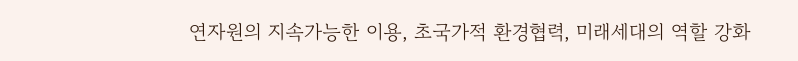연자원의 지속가능한 이용, 초국가적 환경협력, 미래세대의 역할 강화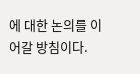에 대한 논의를 이어갈 방침이다.